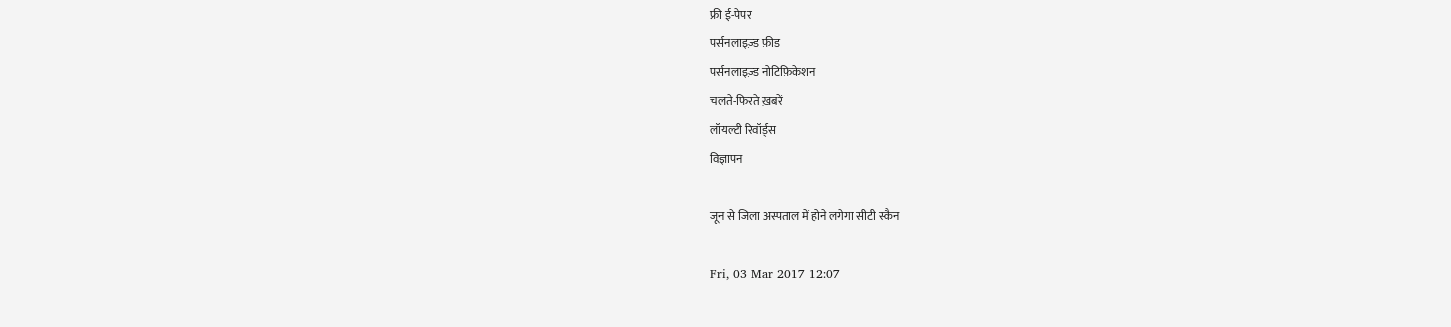फ्री ई-पेपर
पर्सनलाइज़्ड फ़ीड
पर्सनलाइज़्ड नोटिफ़िकेशन
चलते-फिरते ख़बरें
लॉयल्टी रिवॉर्ड्स
विज्ञापन

जून से जिला अस्पताल में होने लगेगा सीटी स्कैन

Fri, 03 Mar 2017 12:07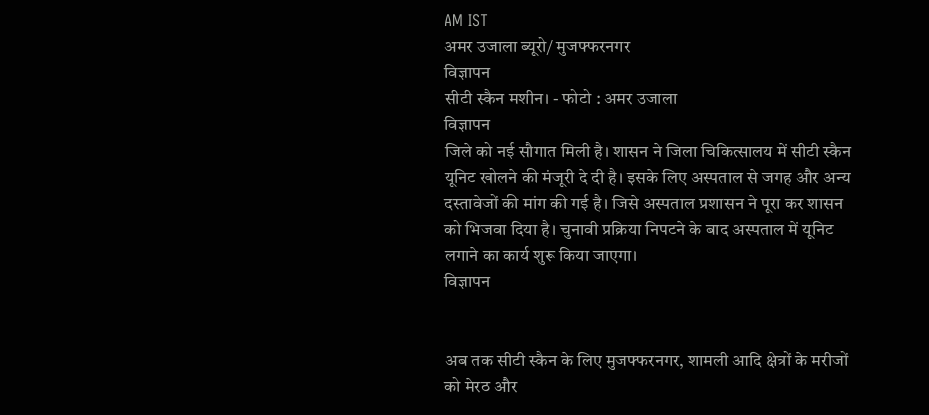AM IST
अमर उजाला ब्यूरो/ मुजफ्फरनगर
विज्ञापन
सीटी स्कैन मशीन। - फोटो : अमर उजाला
विज्ञापन
जिले को नई सौगात मिली है। शासन ने जिला चिकित्सालय में सीटी स्कैन यूनिट खोलने की मंजूरी दे दी है। इसके लिए अस्पताल से जगह और अन्य दस्तावेजों की मांग की गई है। जिसे अस्पताल प्रशासन ने पूरा कर शासन को भिजवा दिया है। चुनावी प्रक्रिया निपटने के बाद अस्पताल में यूनिट लगाने का कार्य शुरू किया जाएगा।
विज्ञापन


अब तक सीटी स्कैन के लिए मुजफ्फरनगर, शामली आदि क्षेत्रों के मरीजों को मेरठ और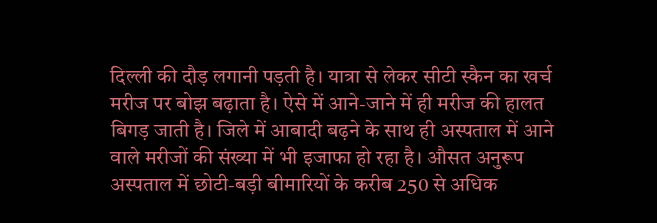दिल्ली की दौड़ लगानी पड़ती है। यात्रा से लेकर सीटी स्कैन का खर्च मरीज पर बोझ बढ़ाता है। ऐसे में आने-जाने में ही मरीज की हालत बिगड़ जाती है। जिले में आबादी बढ़ने के साथ ही अस्पताल में आने वाले मरीजों की संख्या में भी इजाफा हो रहा है। औसत अनुरूप अस्पताल में छोटी-बड़ी बीमारियों के करीब 250 से अधिक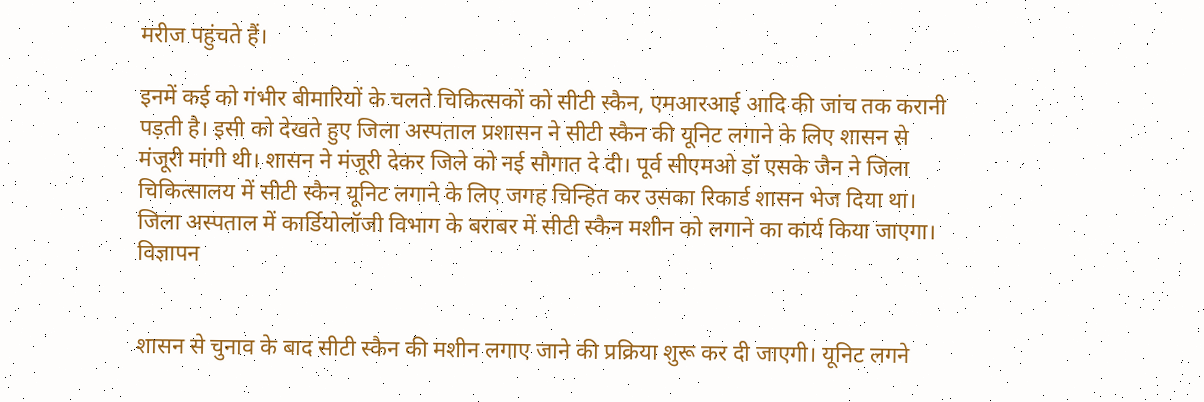मरीज पहुंचते हैं।

इनमें कई को गंभीर बीमारियों के चलते चिकित्सकों को सीटी स्कैन, एमआरआई आदि की जांच तक करानी पड़ती है। इसी को देखते हुए जिला अस्पताल प्रशासन ने सीटी स्कैन की यूनिट लगाने के लिए शासन से मंजूरी मांगी थी। शासन ने मंजूरी देकर जिले को नई सौगात दे दी। पूर्व सीएमओ डॉ एसके जैन ने जिला चिकित्सालय में सीटी स्कैन यूनिट लगाने के लिए जगह चिन्हित कर उसका रिकार्ड शासन भेज दिया था। जिला अस्पताल में कार्डियोलॉजी विभाग के बराबर में सीटी स्कैन मशीन को लगाने का कार्य किया जाएगा।
विज्ञापन


शासन से चुनाव के बाद सीटी स्कैन की मशीन लगाए जाने की प्रक्रिया शुरू कर दी जाएगी। यूनिट लगने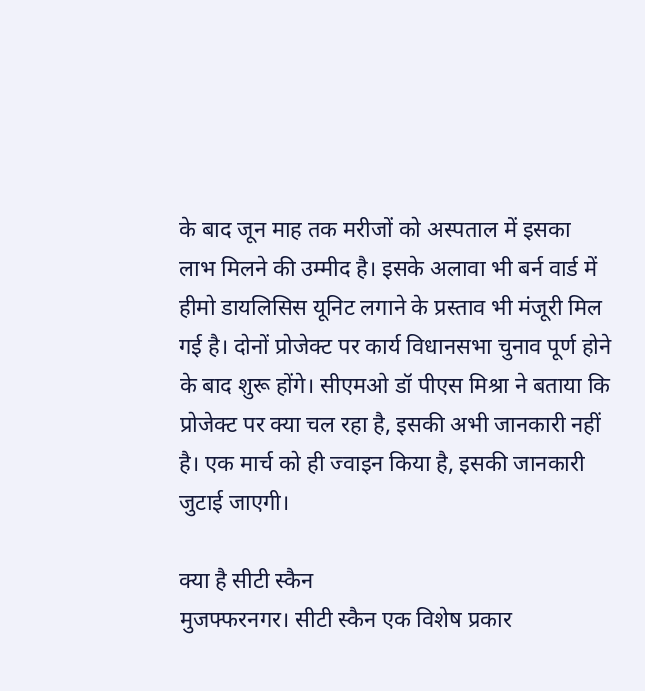के बाद जून माह तक मरीजों को अस्पताल में इसका लाभ मिलने की उम्मीद है। इसके अलावा भी बर्न वार्ड में हीमो डायलिसिस यूनिट लगाने के प्रस्ताव भी मंजूरी मिल गई है। दोनों प्रोजेक्ट पर कार्य विधानसभा चुनाव पूर्ण होने के बाद शुरू होंगे। सीएमओ डॉ पीएस मिश्रा ने बताया कि प्रोजेक्ट पर क्या चल रहा है, इसकी अभी जानकारी नहीं है। एक मार्च को ही ज्वाइन किया है, इसकी जानकारी जुटाई जाएगी।

क्या है सीटी स्कैन
मुजफ्फरनगर। सीटी स्कैन एक विशेष प्रकार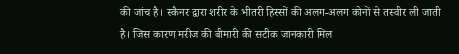की जांच है। स्कैनर द्वारा शरीर के भीतरी हिस्सों की अलग-अलग कोनों से तस्वीर ली जाती है। जिस कारण मरीज की बीमारी की सटीक जानकारी मिल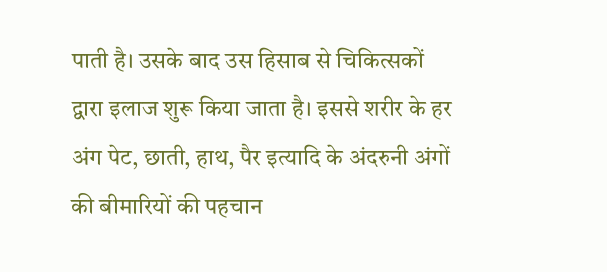पाती है। उसके बाद उस हिसाब से चिकित्सकों द्वारा इलाज शुरू किया जाता है। इससे शरीर के हर अंग पेट, छाती, हाथ, पैर इत्यादि के अंदरुनी अंगों की बीमारियों की पहचान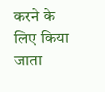करने के लिए किया जाता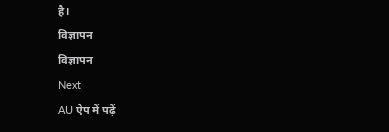है।
विज्ञापन
विज्ञापन
Next
AU ऐप में पढ़ें